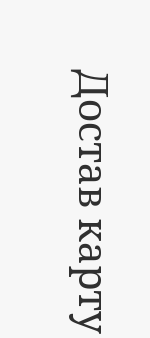Достав карту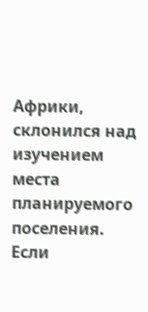Африки, склонился над изучением места планируемого поселения. Если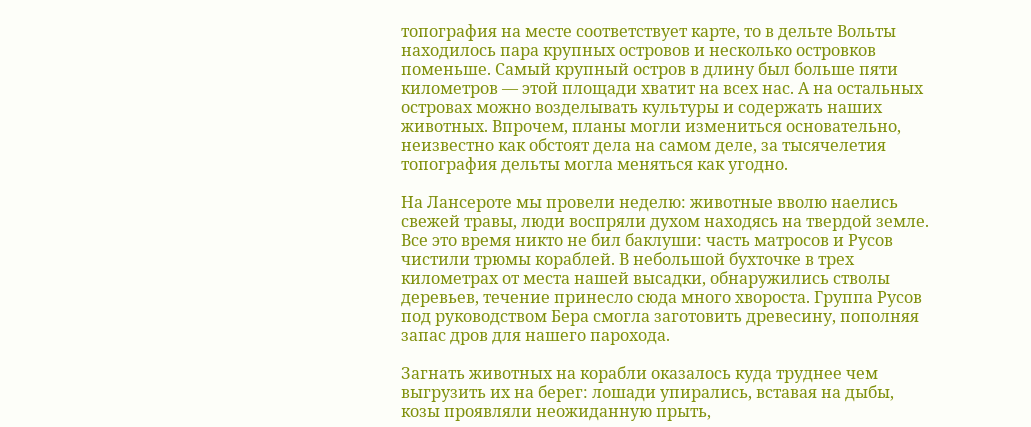топография на месте соответствует карте, то в дельте Вольты находилось пара крупных островов и несколько островков поменьше. Самый крупный остров в длину был больше пяти километров — этой площади хватит на всех нас. А на остальных островах можно возделывать культуры и содержать наших животных. Впрочем, планы могли измениться основательно, неизвестно как обстоят дела на самом деле, за тысячелетия топография дельты могла меняться как угодно.

На Лансероте мы провели неделю: животные вволю наелись свежей травы, люди воспряли духом находясь на твердой земле. Все это время никто не бил баклуши: часть матросов и Русов чистили трюмы кораблей. В небольшой бухточке в трех километрах от места нашей высадки, обнаружились стволы деревьев, течение принесло сюда много хвороста. Группа Русов под руководством Бера смогла заготовить древесину, пополняя запас дров для нашего парохода.

Загнать животных на корабли оказалось куда труднее чем выгрузить их на берег: лошади упирались, вставая на дыбы, козы проявляли неожиданную прыть,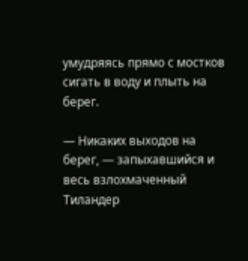умудряясь прямо с мостков сигать в воду и плыть на берег.

— Никаких выходов на берег, — запыхавшийся и весь взлохмаченный Тиландер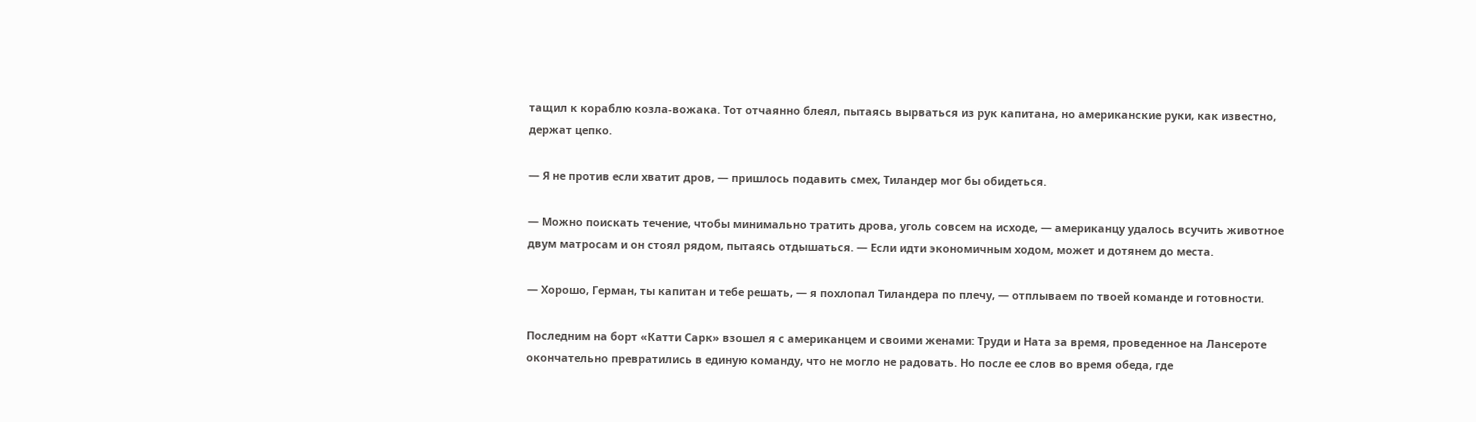тащил к кораблю козла-вожака. Тот отчаянно блеял, пытаясь вырваться из рук капитана, но американские руки, как известно, держат цепко.

— Я не против если хватит дров, — пришлось подавить смех, Тиландер мог бы обидеться.

— Можно поискать течение, чтобы минимально тратить дрова, уголь совсем на исходе, — американцу удалось всучить животное двум матросам и он стоял рядом, пытаясь отдышаться. — Если идти экономичным ходом, может и дотянем до места.

— Хорошо, Герман, ты капитан и тебе решать, — я похлопал Тиландера по плечу, — отплываем по твоей команде и готовности.

Последним на борт «Катти Сарк» взошел я с американцем и своими женами: Труди и Ната за время, проведенное на Лансероте окончательно превратились в единую команду, что не могло не радовать. Но после ее слов во время обеда, где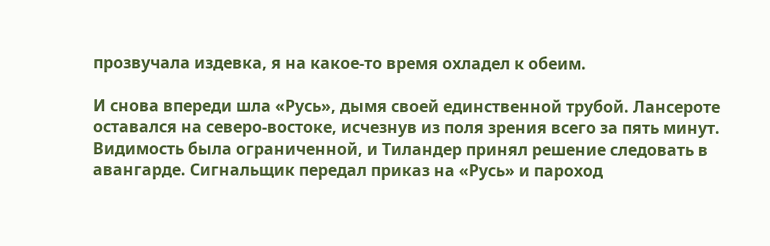прозвучала издевка, я на какое-то время охладел к обеим.

И снова впереди шла «Русь», дымя своей единственной трубой. Лансероте оставался на северо-востоке, исчезнув из поля зрения всего за пять минут. Видимость была ограниченной, и Тиландер принял решение следовать в авангарде. Сигнальщик передал приказ на «Русь» и пароход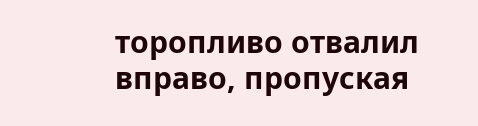торопливо отвалил вправо, пропуская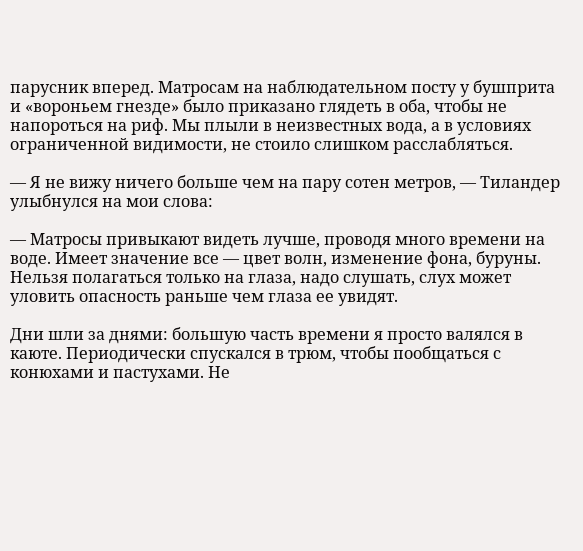парусник вперед. Матросам на наблюдательном посту у бушприта и «вороньем гнезде» было приказано глядеть в оба, чтобы не напороться на риф. Мы плыли в неизвестных вода, а в условиях ограниченной видимости, не стоило слишком расслабляться.

— Я не вижу ничего больше чем на пару сотен метров, — Тиландер улыбнулся на мои слова:

— Матросы привыкают видеть лучше, проводя много времени на воде. Имеет значение все — цвет волн, изменение фона, буруны. Нельзя полагаться только на глаза, надо слушать, слух может уловить опасность раньше чем глаза ее увидят.

Дни шли за днями: большую часть времени я просто валялся в каюте. Периодически спускался в трюм, чтобы пообщаться с конюхами и пастухами. Не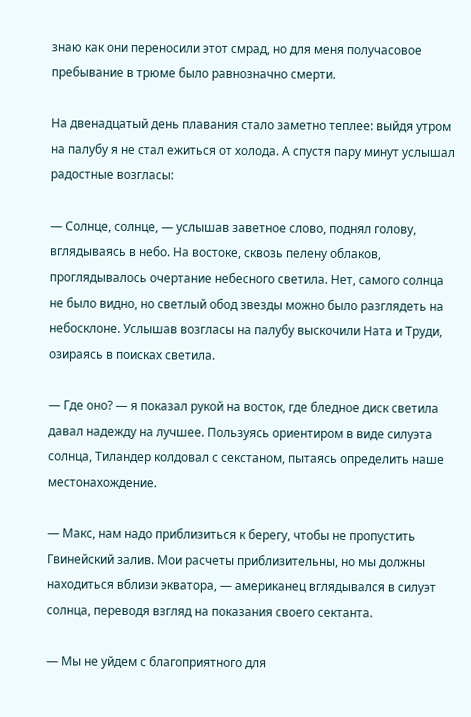знаю как они переносили этот смрад, но для меня получасовое пребывание в трюме было равнозначно смерти.

На двенадцатый день плавания стало заметно теплее: выйдя утром на палубу я не стал ежиться от холода. А спустя пару минут услышал радостные возгласы:

— Солнце, солнце, — услышав заветное слово, поднял голову, вглядываясь в небо. На востоке, сквозь пелену облаков, проглядывалось очертание небесного светила. Нет, самого солнца не было видно, но светлый обод звезды можно было разглядеть на небосклоне. Услышав возгласы на палубу выскочили Ната и Труди, озираясь в поисках светила.

— Где оно? — я показал рукой на восток, где бледное диск светила давал надежду на лучшее. Пользуясь ориентиром в виде силуэта солнца, Тиландер колдовал с секстаном, пытаясь определить наше местонахождение.

— Макс, нам надо приблизиться к берегу, чтобы не пропустить Гвинейский залив. Мои расчеты приблизительны, но мы должны находиться вблизи экватора, — американец вглядывался в силуэт солнца, переводя взгляд на показания своего сектанта.

— Мы не уйдем с благоприятного для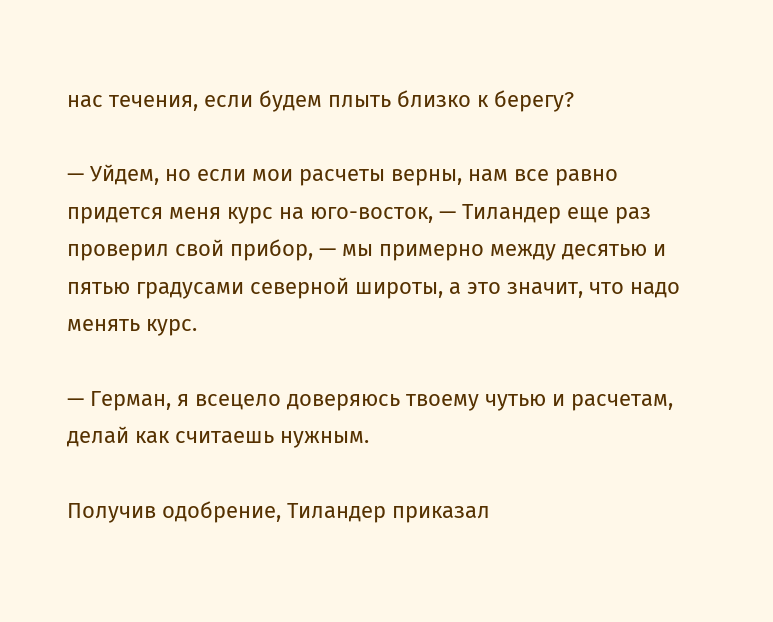нас течения, если будем плыть близко к берегу?

— Уйдем, но если мои расчеты верны, нам все равно придется меня курс на юго-восток, — Тиландер еще раз проверил свой прибор, — мы примерно между десятью и пятью градусами северной широты, а это значит, что надо менять курс.

— Герман, я всецело доверяюсь твоему чутью и расчетам, делай как считаешь нужным.

Получив одобрение, Тиландер приказал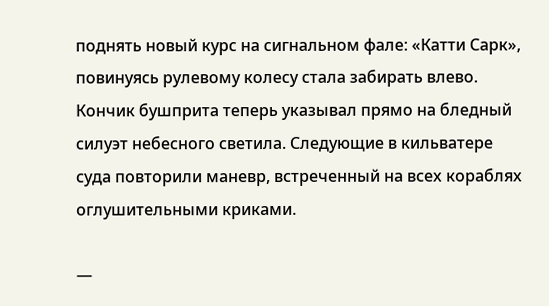поднять новый курс на сигнальном фале: «Катти Сарк», повинуясь рулевому колесу стала забирать влево. Кончик бушприта теперь указывал прямо на бледный силуэт небесного светила. Следующие в кильватере суда повторили маневр, встреченный на всех кораблях оглушительными криками.

—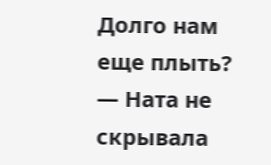Долго нам еще плыть? — Ната не скрывала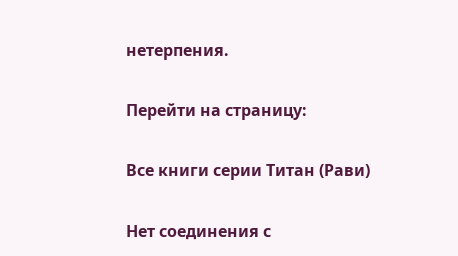нетерпения.

Перейти на страницу:

Все книги серии Титан (Рави)

Нет соединения с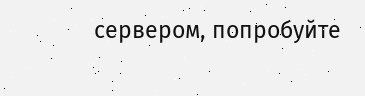сервером, попробуйте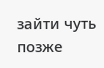зайти чуть позже